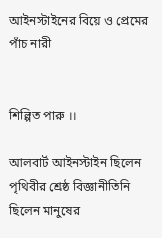আইনস্টাইনের বিয়ে ও প্রেমের পাঁচ নারী


শিল্পিত পারু ।।

আলবার্ট আইনস্টাইন ছিলেন পৃথিবীর শ্রেষ্ঠ বিজ্ঞানীতিনি ছিলেন মানুষের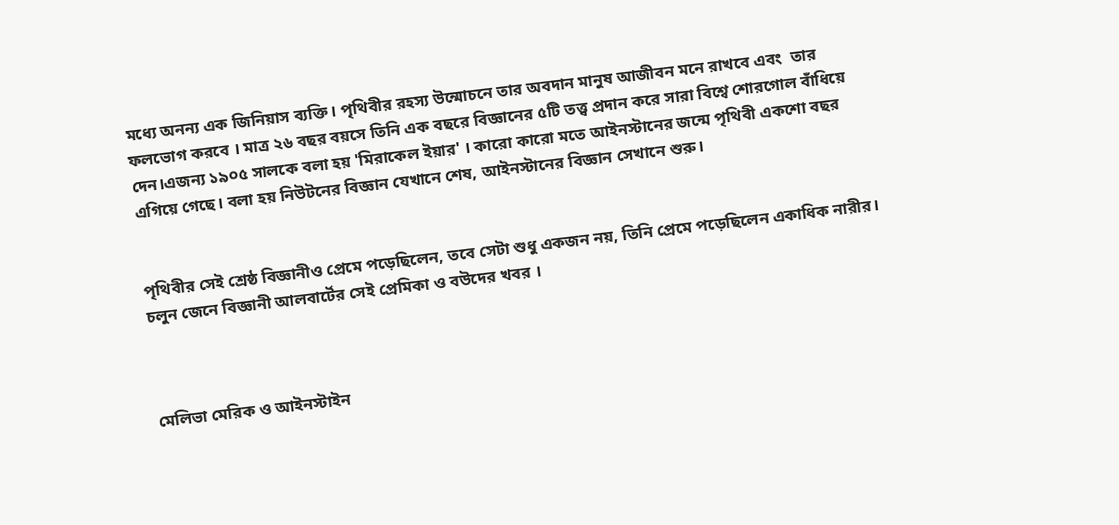মধ্যে অনন্য এক জিনিয়াস ব্যক্তি। পৃথিবীর রহস্য উন্মোচনে তার অবদান মানুষ আজীবন মনে রাখবে এবং  তার  ফলভোগ করবে । মাত্র ২৬ বছর বয়সে তিনি এক বছরে বিজ্ঞানের ৫টি তত্ত্ব প্রদান করে সারা বিশ্বে শোরগোল বাঁধিয়ে দেন।এজন্য ১৯০৫ সালকে বলা হয় 'মিরাকেল ইয়ার' । কারো কারো মতে আইনস্টানের জন্মে পৃথিবী একশো বছর এগিয়ে গেছে। বলা হয় নিউটনের বিজ্ঞান যেখানে শেষ, আইনস্টানের বিজ্ঞান সেখানে শুরু।


পৃথিবীর সেই শ্রেষ্ঠ বিজ্ঞানীও প্রেমে পড়েছিলেন, তবে সেটা শুধু একজন নয়, তিনি প্রেমে পড়েছিলেন একাধিক নারীর।  চলুন জেনে বিজ্ঞানী আলবার্টের সেই প্রেমিকা ও বউদের খবর ।



মেলিভা মেরিক ও আইনস্টাইন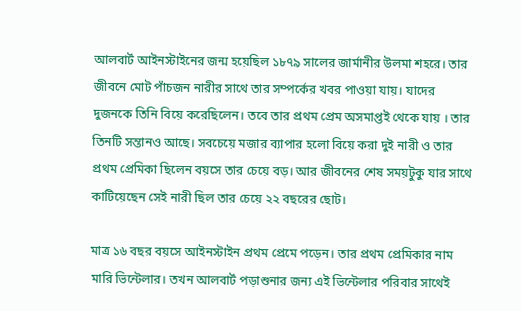আলবার্ট আইনস্টাইনের জন্ম হয়েছিল ১৮৭৯ সালের জার্মানীর উলমা শহরে। তার জীবনে মোট পাঁচজন নারীর সাথে তার সম্পর্কের খবর পাওয়া যায়। যাদের দুজনকে তিনি বিয়ে করেছিলেন। তবে তার প্রথম প্রেম অসমাপ্তই থেকে যায় । তার তিনটি সন্তানও আছে। সবচেয়ে মজার ব্যাপার হলো বিয়ে করা দুই নারী ও তার প্রথম প্রেমিকা ছিলেন বয়সে তার চেয়ে বড়। আর জীবনের শেষ সময়টুকু যার সাথে কাটিয়েছেন সেই নারী ছিল তার চেয়ে ২২ বছরের ছোট।

মাত্র ১৬ বছর বয়সে আইনস্টাইন প্রথম প্রেমে পড়েন। তার প্রথম প্রেমিকার নাম মারি ভিন্টেলার। তখন আলবার্ট পড়াশুনার জন্য এই ভিন্টেলার পরিবার সাথেই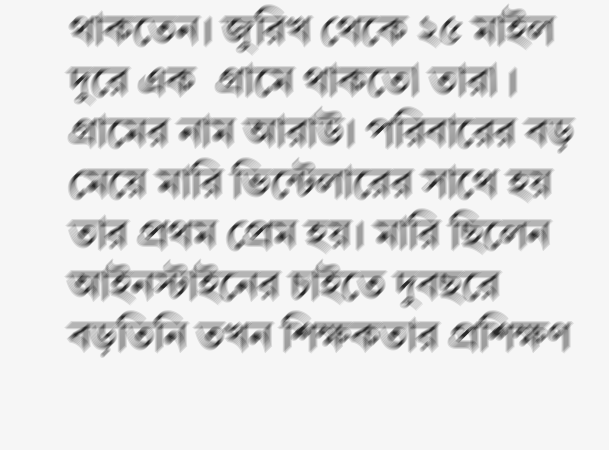থাকতেন। জুরিখ থেকে ২৫ মাইল দুরে এক  গ্রামে থাকতো তারা । গ্রামের নাম আরাউ। পরিবারের বড় মেয়ে মারি ভিন্টেলারের সাথে হয় তার প্রথম প্রেম হয়। মারি ছিলেন আইনস্টাইনের চাইতে দুবছরে বড়তিনি তখন শিক্ষকতার প্রশিক্ষণ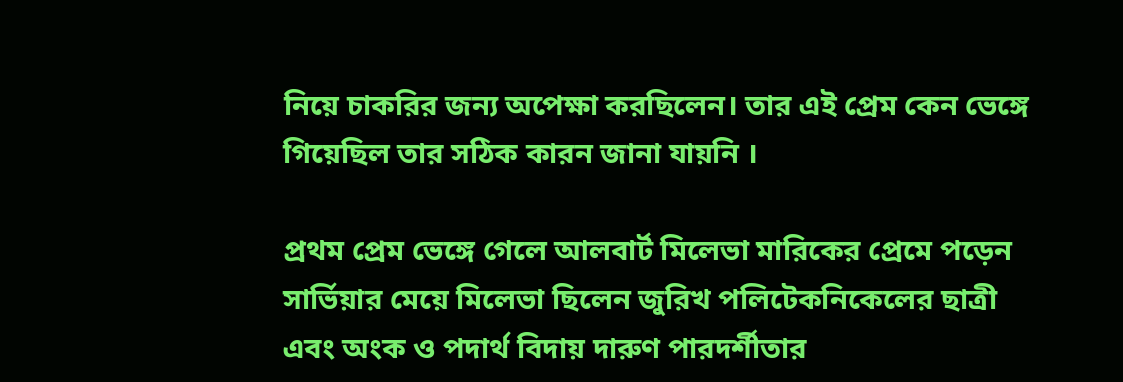নিয়ে চাকরির জন্য অপেক্ষা করছিলেন। তার এই প্রেম কেন ভেঙ্গে গিয়েছিল তার সঠিক কারন জানা যায়নি ।

প্রথম প্রেম ভেঙ্গে গেলে আলবার্ট মিলেভা মারিকের প্রেমে পড়েন সার্ভিয়ার মেয়ে মিলেভা ছিলেন জুরিখ পলিটেকনিকেলের ছাত্রী এবং অংক ও পদার্থ বিদায় দারুণ পারদর্শীতার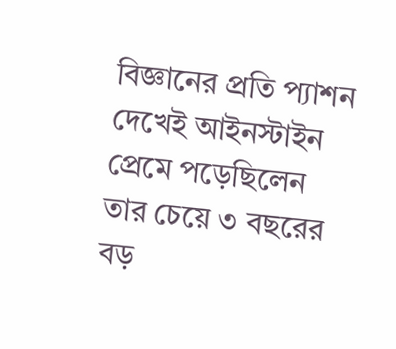বিজ্ঞানের প্রতি প্যাশন দেখেই আইনস্টাইন প্রেমে পড়েছিলেন তার চেয়ে ৩ বছরের বড়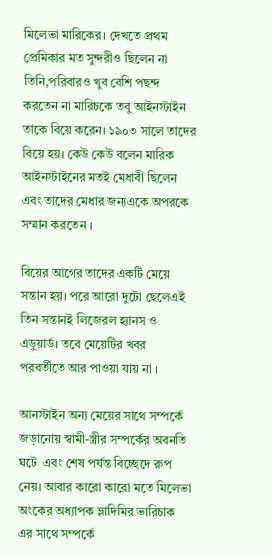মিলেভা মারিকের। দেখতে প্রথম প্রেমিকার মত সুন্দরীও ছিলেন না তিনি,পরিবারও খুব বেশি পছন্দ করতেন না মারিচকে তবু আইনস্টাইন তাকে বিয়ে করেন। ১৯০৩ সালে তাদের বিয়ে হয়। কেউ কেউ বলেন মারিক আইনস্টাইনের মতই মেধাবী ছিলেন এবং তাদের মেধার জন্যএকে অপরকে সম্মান করতেন ।

বিয়ের আগের তাদের একটি মেয়ে সন্তান হয়। পরে আরো দুটো ছেলেএই তিন সন্তানই লিজেরল হ্যানস ও এডুয়ার্ড। তবে মেয়েটির খবর পরবর্তীতে আর পাওয়া যায় না ।

আনস্টাইন অন্য মেয়ের সাথে সম্পর্কে জড়ানোয় স্বামী-স্ত্রীর সম্পর্কের অবনতি ঘটে  এবং শেষ পর্যন্ত বিচ্ছেদে রুপ নেয়। আবার কারো কারো মতে মিলেভা অংকের অধ্যাপক ভ্লাদিমির ভারিচাক এর সাথে সম্পর্কে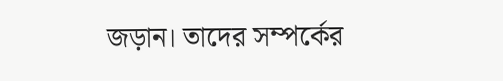জড়ান। তাদের সম্পর্কের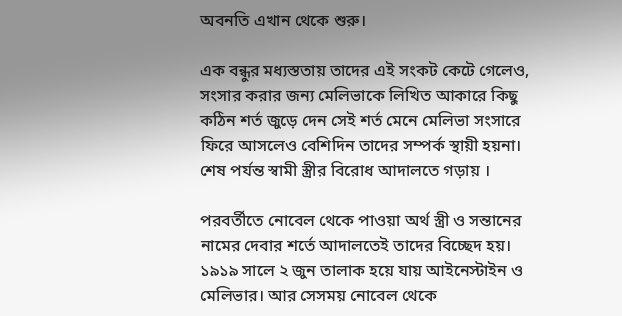অবনতি এখান থেকে শুরু।

এক বন্ধুর মধ্যস্ততায় তাদের এই সংকট কেটে গেলেও, সংসার করার জন্য মেলিভাকে লিখিত আকারে কিছু কঠিন শর্ত জুড়ে দেন সেই শর্ত মেনে মেলিভা সংসারে ফিরে আসলেও বেশিদিন তাদের সম্পর্ক স্থায়ী হয়না। শেষ পর্যন্ত স্বামী স্ত্রীর বিরোধ আদালতে গড়ায় ।

পরবর্তীতে নোবেল থেকে পাওয়া অর্থ স্ত্রী ও সন্তানের নামের দেবার শর্তে আদালতেই তাদের বিচ্ছেদ হয়। ১৯১৯ সালে ২ জুন তালাক হয়ে যায় আইনেস্টাইন ও মেলিভার। আর সেসময় নোবেল থেকে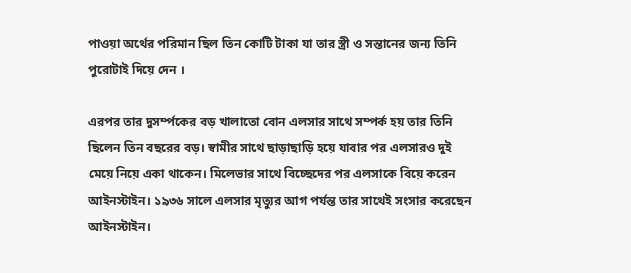পাওয়া অর্থের পরিমান ছিল তিন কোটি টাকা যা তার স্ত্রী ও সন্তানের জন্য তিনি পুরোটাই দিয়ে দেন ।

এরপর তার দুসর্ম্পকের বড় খালাতো বোন এলসার সাথে সম্পর্ক হয় তার তিনি ছিলেন তিন বছরের বড়। স্বামীর সাথে ছাড়াছাড়ি হয়ে যাবার পর এলসারও দুই মেয়ে নিয়ে একা থাকেন। মিলেভার সাথে বিচ্ছেদের পর এলসাকে বিয়ে করেন আইনস্টাইন। ১৯৩৬ সালে এলসার মৃত্যুর আগ পর্যন্ত তার সাথেই সংসার করেছেন আইনস্টাইন।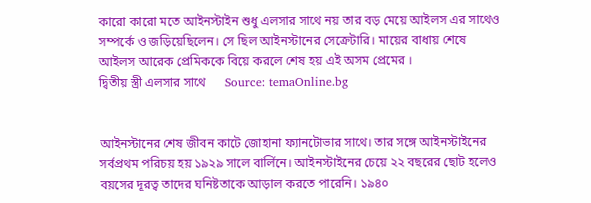কারো কারো মতে আইনস্টাইন শুধু এলসার সাথে নয় তার বড় মেয়ে আইলস এর সাথেও সম্পর্কে ও জড়িয়েছিলেন। সে ছিল আইনস্টানের সেক্রেটারি। মায়ের বাধায় শেষে আইলস আরেক প্রেমিককে বিয়ে করলে শেষ হয় এই অসম প্রেমের ।
দ্বিতীয় স্ত্রী এলসার সাথে      Source: temaOnline.bg


আইনস্টানের শেষ জীবন কাটে জোহানা ফ্যানটোভার সাথে। তার সঙ্গে আইনস্টাইনের সর্বপ্রথম পরিচয় হয় ১৯২৯ সালে বার্লিনে। আইনস্টাইনের চেয়ে ২২ বছরের ছোট হলেও বয়সের দূরত্ব তাদের ঘনিষ্টতাকে আড়াল করতে পারেনি। ১৯৪০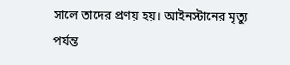সালে তাদের প্রণয় হয়। আইনস্টানের মৃত্যু পর্যন্ত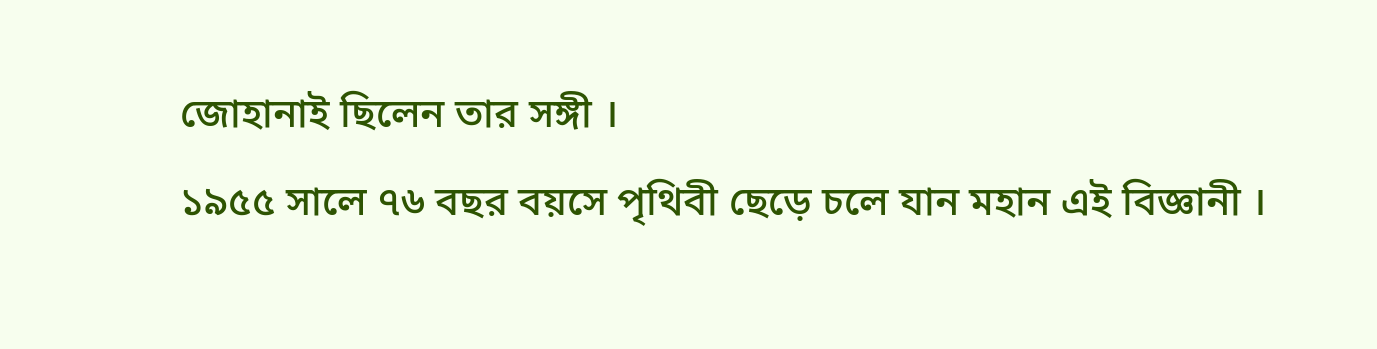জোহানাই ছিলেন তার সঙ্গী ।
১৯৫৫ সালে ৭৬ বছর বয়সে পৃথিবী ছেড়ে চলে যান মহান এই বিজ্ঞানী ।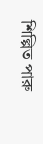শিল্পিত পারু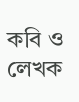কবি ও লেখক